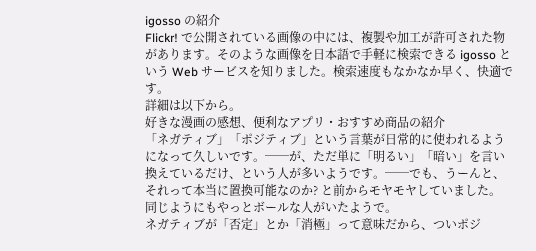igosso の紹介
Flickr! で公開されている画像の中には、複製や加工が許可された物があります。そのような画像を日本語で手軽に検索できる igosso という Web サービスを知りました。検索速度もなかなか早く、快適です。
詳細は以下から。
好きな漫画の感想、便利なアプリ・おすすめ商品の紹介
「ネガティブ」「ポジティブ」という言葉が日常的に使われるようになって久しいです。──が、ただ単に「明るい」「暗い」を言い換えているだけ、という人が多いようです。──でも、うーんと、それって本当に置換可能なのか? と前からモヤモヤしていました。
同じようにもやっとボールな人がいたようで。
ネガティブが「否定」とか「消極」って意味だから、ついポジ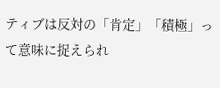ティブは反対の「肯定」「積極」って意味に捉えられ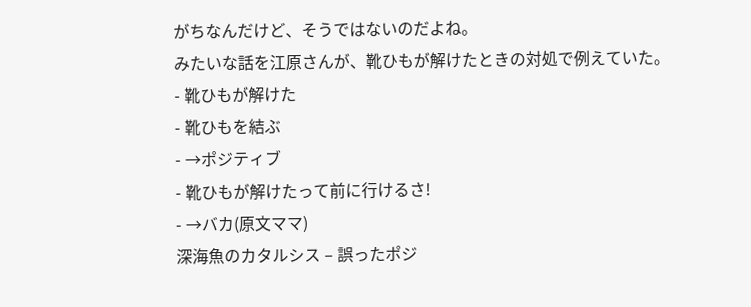がちなんだけど、そうではないのだよね。
みたいな話を江原さんが、靴ひもが解けたときの対処で例えていた。
- 靴ひもが解けた
- 靴ひもを結ぶ
- →ポジティブ
- 靴ひもが解けたって前に行けるさ!
- →バカ(原文ママ)
深海魚のカタルシス – 誤ったポジ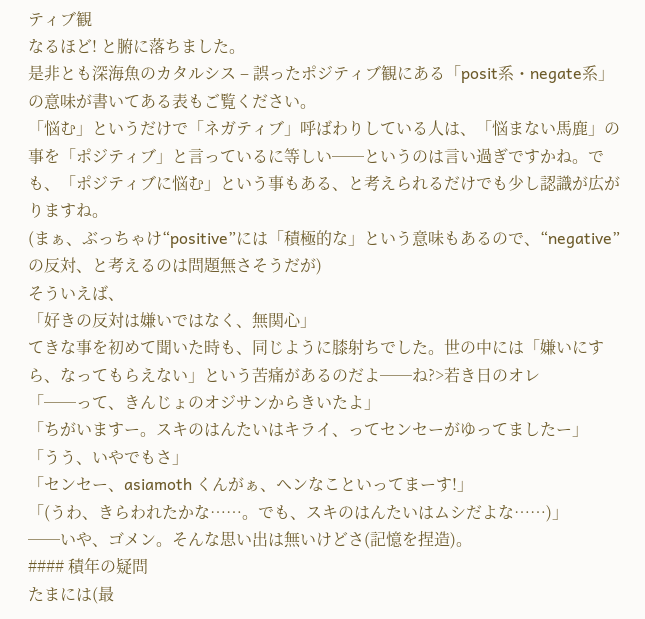ティブ観
なるほど! と腑に落ちました。
是非とも深海魚のカタルシス – 誤ったポジティブ観にある「posit系・negate系」の意味が書いてある表もご覧ください。
「悩む」というだけで「ネガティブ」呼ばわりしている人は、「悩まない馬鹿」の事を「ポジティブ」と言っているに等しい──というのは言い過ぎですかね。でも、「ポジティブに悩む」という事もある、と考えられるだけでも少し認識が広がりますね。
(まぁ、ぶっちゃけ“positive”には「積極的な」という意味もあるので、“negative”の反対、と考えるのは問題無さそうだが)
そういえば、
「好きの反対は嫌いではなく、無関心」
てきな事を初めて聞いた時も、同じように膝射ちでした。世の中には「嫌いにすら、なってもらえない」という苦痛があるのだよ──ね?>若き日のオレ
「──って、きんじょのオジサンからきいたよ」
「ちがいますー。スキのはんたいはキライ、ってセンセーがゆってましたー」
「うう、いやでもさ」
「センセー、asiamoth くんがぁ、ヘンなこといってまーす!」
「(うわ、きらわれたかな……。でも、スキのはんたいはムシだよな……)」
──いや、ゴメン。そんな思い出は無いけどさ(記憶を捏造)。
#### 積年の疑問
たまには(最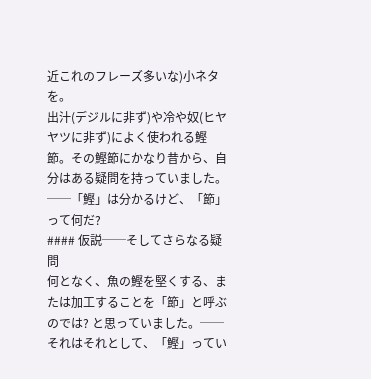近これのフレーズ多いな)小ネタを。
出汁(デジルに非ず)や冷や奴(ヒヤヤツに非ず)によく使われる鰹節。その鰹節にかなり昔から、自分はある疑問を持っていました。
──「鰹」は分かるけど、「節」って何だ?
#### 仮説──そしてさらなる疑問
何となく、魚の鰹を堅くする、または加工することを「節」と呼ぶのでは? と思っていました。──それはそれとして、「鰹」ってい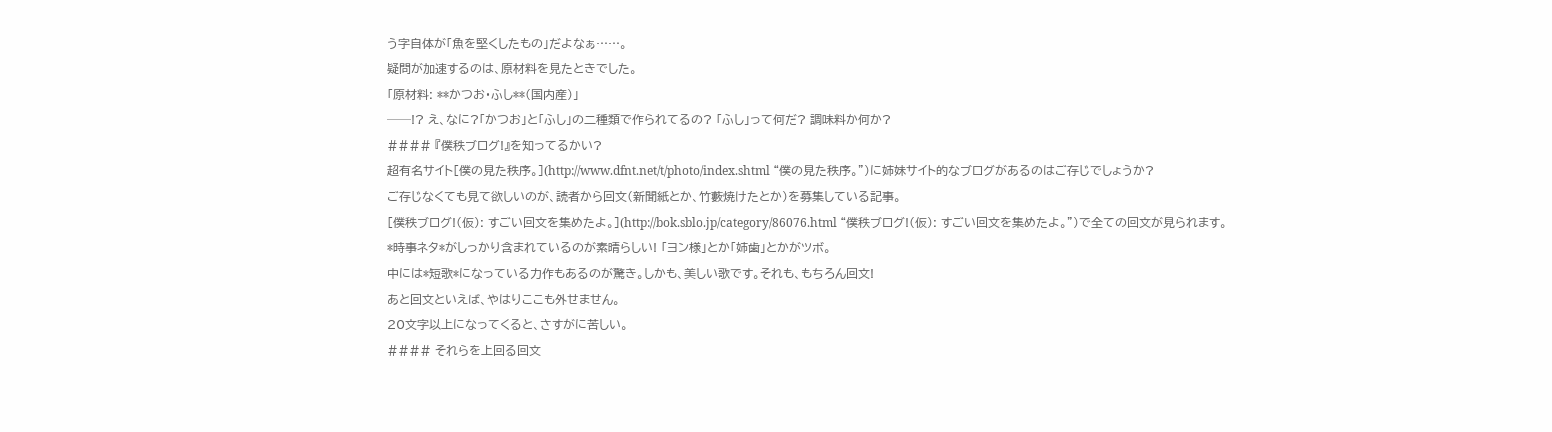う字自体が「魚を堅くしたもの」だよなぁ……。
疑問が加速するのは、原材料を見たときでした。
「原材料: **かつお・ふし**(国内産)」
──!? え、なに?「かつお」と「ふし」の二種類で作られてるの? 「ふし」って何だ? 調味料か何か?
#### 『僕秩ブログ!』を知ってるかい?
超有名サイト[僕の見た秩序。](http://www.dfnt.net/t/photo/index.shtml “僕の見た秩序。”)に姉妹サイト的なブログがあるのはご存じでしょうか?
ご存じなくても見て欲しいのが、読者から回文(新聞紙とか、竹藪焼けたとか)を募集している記事。
[僕秩ブログ!(仮): すごい回文を集めたよ。](http://bok.sblo.jp/category/86076.html “僕秩ブログ!(仮): すごい回文を集めたよ。”)で全ての回文が見られます。
*時事ネタ*がしっかり含まれているのが素晴らしい! 「ヨン様」とか「姉歯」とかがツボ。
中には*短歌*になっている力作もあるのが驚き。しかも、美しい歌です。それも、もちろん回文!
あと回文といえば、やはりここも外せません。
20文字以上になってくると、さすがに苦しい。
#### それらを上回る回文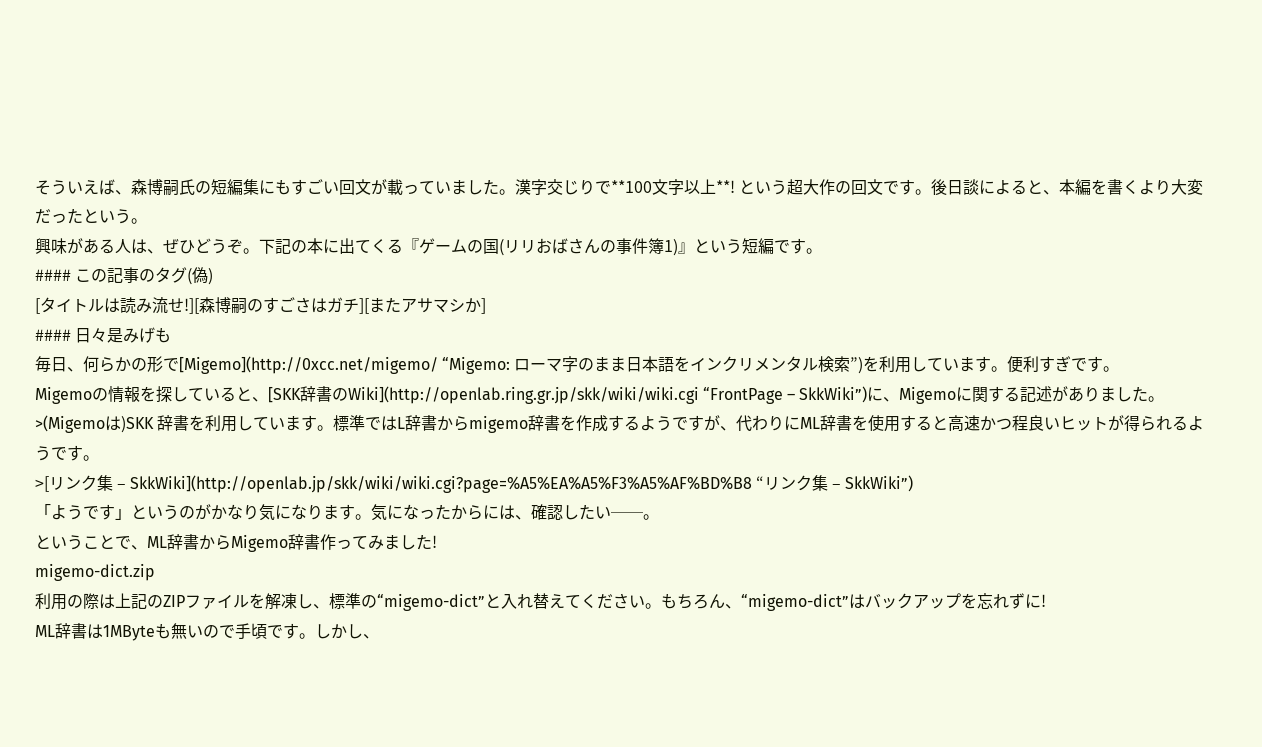そういえば、森博嗣氏の短編集にもすごい回文が載っていました。漢字交じりで**100文字以上**! という超大作の回文です。後日談によると、本編を書くより大変だったという。
興味がある人は、ぜひどうぞ。下記の本に出てくる『ゲームの国(リリおばさんの事件簿1)』という短編です。
#### この記事のタグ(偽)
[タイトルは読み流せ!][森博嗣のすごさはガチ][またアサマシか]
#### 日々是みげも
毎日、何らかの形で[Migemo](http://0xcc.net/migemo/ “Migemo: ローマ字のまま日本語をインクリメンタル検索”)を利用しています。便利すぎです。
Migemoの情報を探していると、[SKK辞書のWiki](http://openlab.ring.gr.jp/skk/wiki/wiki.cgi “FrontPage – SkkWiki”)に、Migemoに関する記述がありました。
>(Migemoは)SKK 辞書を利用しています。標準ではL辞書からmigemo辞書を作成するようですが、代わりにML辞書を使用すると高速かつ程良いヒットが得られるようです。
>[リンク集 – SkkWiki](http://openlab.jp/skk/wiki/wiki.cgi?page=%A5%EA%A5%F3%A5%AF%BD%B8 “リンク集 – SkkWiki”)
「ようです」というのがかなり気になります。気になったからには、確認したい──。
ということで、ML辞書からMigemo辞書作ってみました!
migemo-dict.zip
利用の際は上記のZIPファイルを解凍し、標準の“migemo-dict”と入れ替えてください。もちろん、“migemo-dict”はバックアップを忘れずに!
ML辞書は1MByteも無いので手頃です。しかし、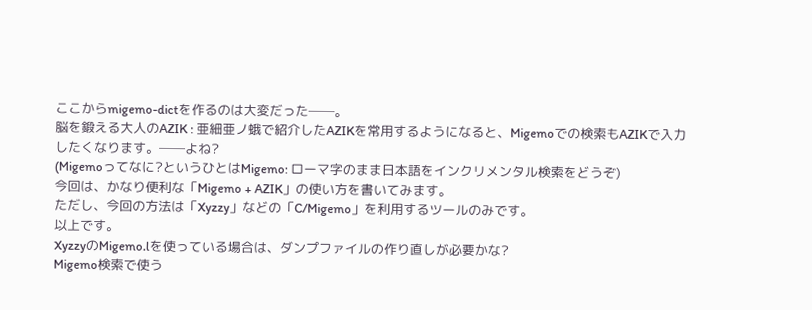ここからmigemo-dictを作るのは大変だった──。
脳を鍛える大人のAZIK : 亜細亜ノ蛾で紹介したAZIKを常用するようになると、Migemoでの検索もAZIKで入力したくなります。──よね?
(Migemoってなに?というひとはMigemo: ローマ字のまま日本語をインクリメンタル検索をどうぞ)
今回は、かなり便利な「Migemo + AZIK」の使い方を書いてみます。
ただし、今回の方法は「Xyzzy」などの「C/Migemo」を利用するツールのみです。
以上です。
XyzzyのMigemo.lを使っている場合は、ダンプファイルの作り直しが必要かな?
Migemo検索で使う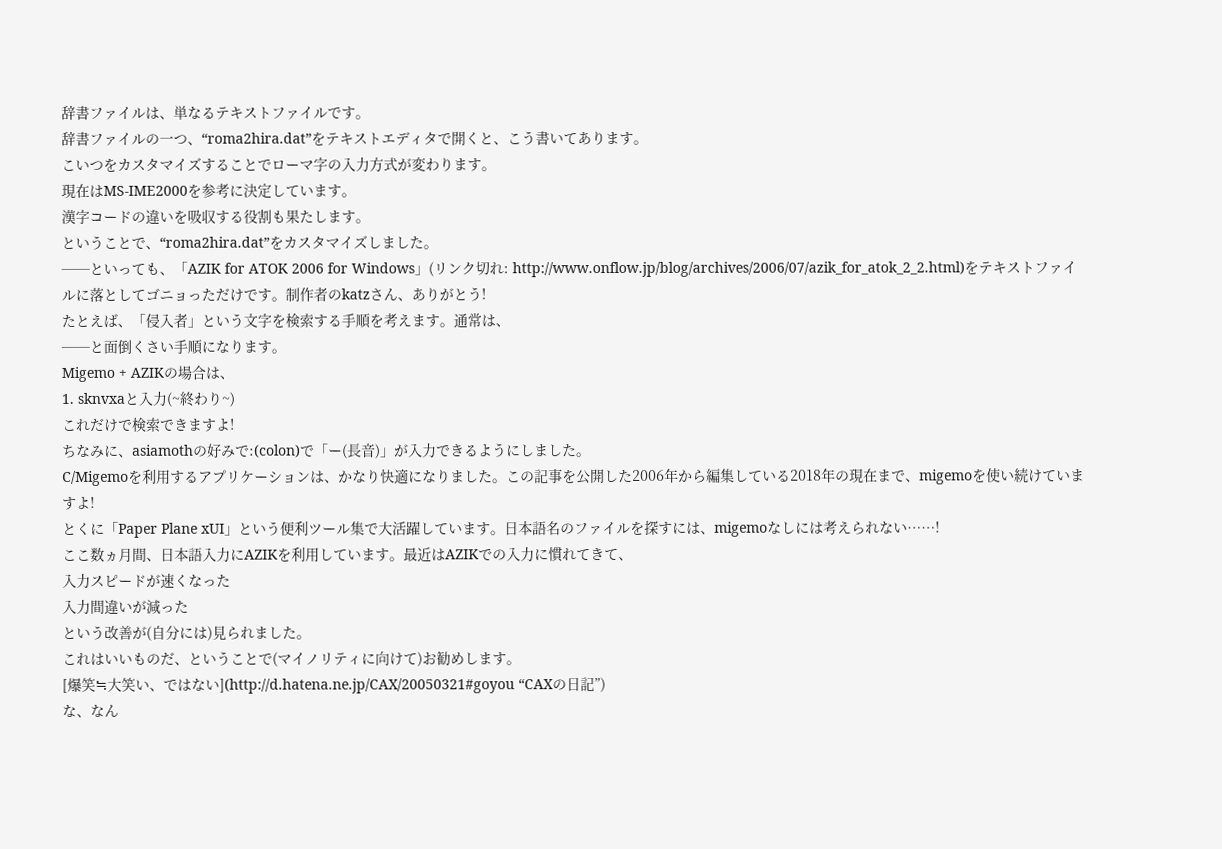辞書ファイルは、単なるテキストファイルです。
辞書ファイルの一つ、“roma2hira.dat”をテキストエディタで開くと、こう書いてあります。
こいつをカスタマイズすることでローマ字の入力方式が変わります。
現在はMS-IME2000を参考に決定しています。
漢字コードの違いを吸収する役割も果たします。
ということで、“roma2hira.dat”をカスタマイズしました。
──といっても、「AZIK for ATOK 2006 for Windows」(リンク切れ: http://www.onflow.jp/blog/archives/2006/07/azik_for_atok_2_2.html)をテキストファイルに落としてゴニョっただけです。制作者のkatzさん、ありがとう!
たとえば、「侵入者」という文字を検索する手順を考えます。通常は、
──と面倒くさい手順になります。
Migemo + AZIKの場合は、
1. sknvxaと入力(~終わり~)
これだけで検索できますよ!
ちなみに、asiamothの好みで:(colon)で「ー(長音)」が入力できるようにしました。
C/Migemoを利用するアプリケーションは、かなり快適になりました。この記事を公開した2006年から編集している2018年の現在まで、migemoを使い続けていますよ!
とくに「Paper Plane xUI」という便利ツール集で大活躍しています。日本語名のファイルを探すには、migemoなしには考えられない……!
ここ数ヵ月間、日本語入力にAZIKを利用しています。最近はAZIKでの入力に慣れてきて、
入力スピードが速くなった
入力間違いが減った
という改善が(自分には)見られました。
これはいいものだ、ということで(マイノリティに向けて)お勧めします。
[爆笑≒大笑い、ではない](http://d.hatena.ne.jp/CAX/20050321#goyou “CAXの日記”)
な、なん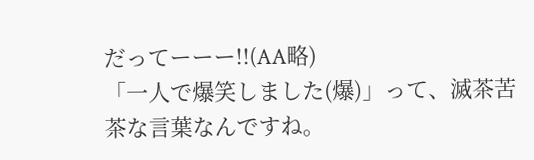だってーーー!!(AA略)
「一人で爆笑しました(爆)」って、滅茶苦茶な言葉なんですね。